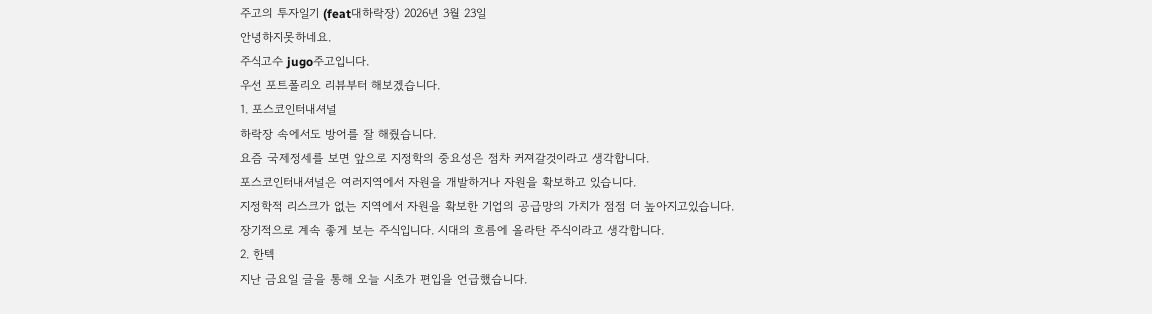주고의 투자일기 (feat대하락장) 2026년 3월 23일
안녕하지못하네요.
주식고수 jugo주고입니다.
우선 포트폴리오 리뷰부터 해보겠습니다.
1. 포스코인터내셔널
하락장 속에서도 방어를 잘 해줬습니다.
요즘 국제정세를 보면 앞으로 지정학의 중요성은 점차 커져갈것이라고 생각합니다.
포스코인터내셔널은 여러지역에서 자원을 개발하거나 자원을 확보하고 있습니다.
지정학적 리스크가 없는 지역에서 자원을 확보한 기업의 공급망의 가치가 점점 더 높아지고있습니다.
장기적으로 계속 좋게 보는 주식입니다. 시대의 흐름에 올라탄 주식이라고 생각합니다.
2. 한텍
지난 금요일 글을 통해 오늘 시초가 편입을 언급했습니다.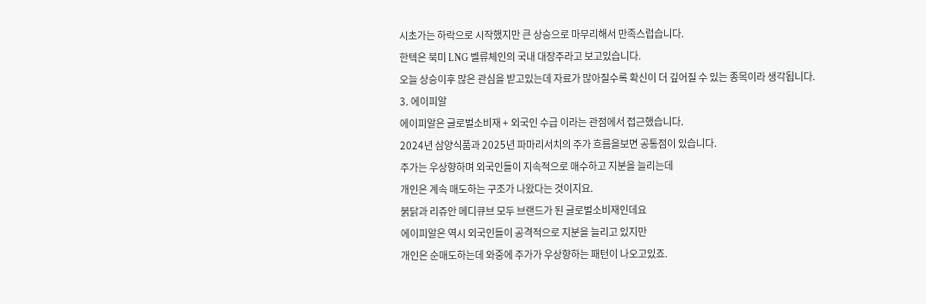시초가는 하락으로 시작했지만 큰 상승으로 마무리해서 만족스럽습니다.
한텍은 북미 LNG 벨류체인의 국내 대장주라고 보고있습니다.
오늘 상승이후 많은 관심을 받고있는데 자료가 많아질수록 확신이 더 깊어질 수 있는 종목이라 생각됩니다.
3. 에이피알
에이피알은 글로벌소비재 + 외국인 수급 이라는 관점에서 접근했습니다.
2024년 삼양식품과 2025년 파마리서치의 주가 흐름을보면 공통점이 있습니다.
주가는 우상향하며 외국인들이 지속적으로 매수하고 지분을 늘리는데
개인은 계속 매도하는 구조가 나왔다는 것이지요.
붉닭과 리쥬안 메디큐브 모두 브랜드가 된 글로벌소비재인데요
에이피알은 역시 외국인들이 공격적으로 지분을 늘리고 있지만
개인은 순매도하는데 와중에 주가가 우상향하는 패턴이 나오고있죠.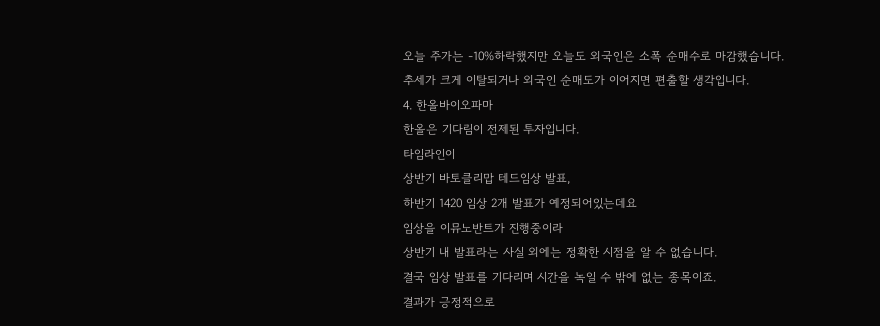오늘 주가는 -10%하락했지만 오늘도 외국인은 소폭 순매수로 마감했습니다.
추세가 크게 이탈되거나 외국인 순매도가 이어지면 편출할 생각입니다.
4. 한올바이오파마
한올은 기다림이 전제된 투자입니다.
타임라인이
상반기 바토클리맙 테드임상 발표,
하반기 1420 임상 2개 발표가 예정되어있는데요
임상을 이뮤노반트가 진행중이라
상반기 내 발표라는 사실 외에는 정확한 시점을 알 수 없습니다.
결국 임상 발표를 기다리며 시간을 녹일 수 밖에 없는 종목이죠.
결과가 긍정적으로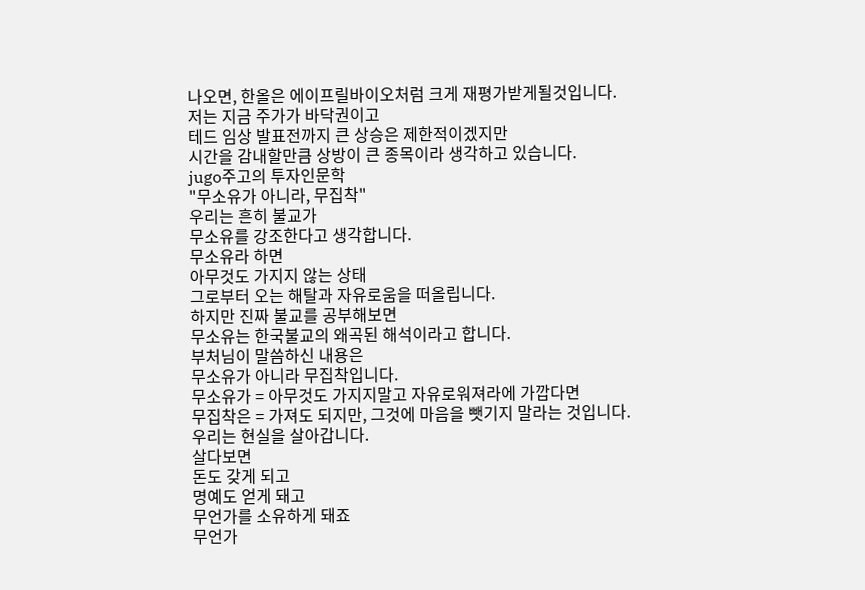나오면, 한올은 에이프릴바이오처럼 크게 재평가받게될것입니다.
저는 지금 주가가 바닥권이고
테드 임상 발표전까지 큰 상승은 제한적이겠지만
시간을 감내할만큼 상방이 큰 종목이라 생각하고 있습니다.
jugo주고의 투자인문학
"무소유가 아니라, 무집착"
우리는 흔히 불교가
무소유를 강조한다고 생각합니다.
무소유라 하면
아무것도 가지지 않는 상태
그로부터 오는 해탈과 자유로움을 떠올립니다.
하지만 진짜 불교를 공부해보면
무소유는 한국불교의 왜곡된 해석이라고 합니다.
부처님이 말씀하신 내용은
무소유가 아니라 무집착입니다.
무소유가 = 아무것도 가지지말고 자유로워져라에 가깝다면
무집착은 = 가져도 되지만, 그것에 마음을 뺏기지 말라는 것입니다.
우리는 현실을 살아갑니다.
살다보면
돈도 갖게 되고
명예도 얻게 돼고
무언가를 소유하게 돼죠
무언가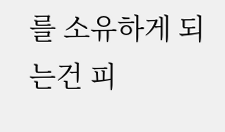를 소유하게 되는건 피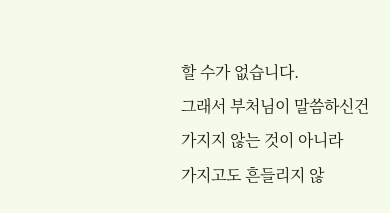할 수가 없습니다.
그래서 부처님이 말씀하신건
가지지 않는 것이 아니라
가지고도 흔들리지 않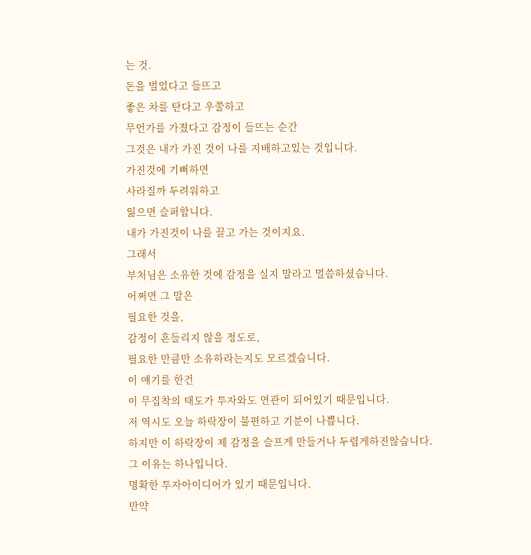는 것.
돈을 벌었다고 들뜨고
좋은 차를 탄다고 우쭐하고
무언가를 가졌다고 감정이 들뜨는 순간
그것은 내가 가진 것이 나를 지배하고있는 것입니다.
가진것에 기뻐하면
사라질까 두려워하고
잃으면 슬퍼합니다.
내가 가진것이 나를 끌고 가는 것이지요.
그래서
부처님은 소유한 것에 감정을 실지 말라고 멀씀하셨습니다.
어쩌면 그 말은
필요한 것을,
감정이 흔들리지 않을 정도로,
필요한 만큼만 소유하라는지도 모르겠습니다.
이 얘기를 한건
이 무집착의 태도가 투자와도 연관이 되어있기 때문입니다.
저 역시도 오늘 하락장이 불편하고 기분이 나쁩니다.
하지만 이 하락장이 제 감정을 슬프게 만들거나 두렵게하진않습니다.
그 이유는 하나입니다.
명확한 투자아이디어가 있기 때문입니다.
만약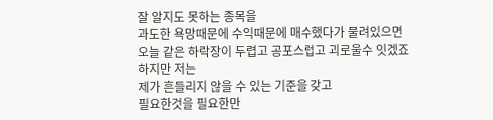잘 알지도 못하는 종목을
과도한 욕망때문에 수익때문에 매수했다가 물려있으면
오늘 같은 하락장이 두렵고 공포스럽고 괴로울수 잇겠죠
하지만 저는
제가 흔들리지 않을 수 있는 기준을 갖고
필요한것을 필요한만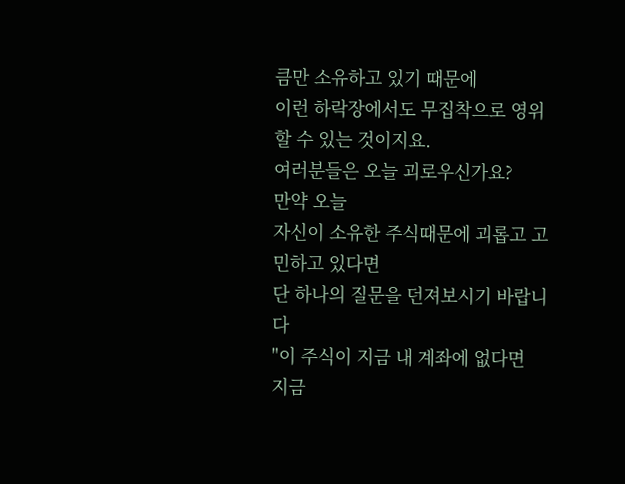큼만 소유하고 있기 때문에
이런 하락장에서도 무집착으로 영위할 수 있는 것이지요.
여러분들은 오늘 괴로우신가요?
만약 오늘
자신이 소유한 주식때문에 괴롭고 고민하고 있다면
단 하나의 질문을 던져보시기 바랍니다
"이 주식이 지금 내 계좌에 없다면
지금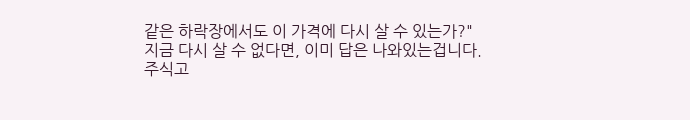같은 하락장에서도 이 가격에 다시 살 수 있는가?"
지금 다시 살 수 없다면, 이미 답은 나와있는겁니다.
주식고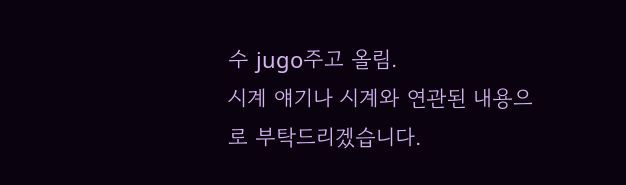수 jugo주고 올림.
시계 얘기나 시계와 연관된 내용으로 부탁드리겠습니다.